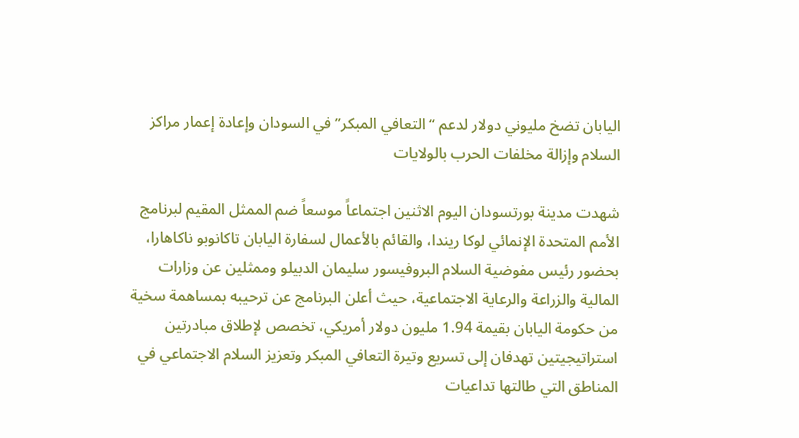اليابان تضخ مليوني دولار لدعم “التعافي المبكر” في السودان وإعادة إعمار مراكز السلام وإزالة مخلفات الحرب بالولايات

شهدت مدينة بورتسودان اليوم الاثنين اجتماعاً موسعاً ضم الممثل المقيم لبرنامج الأمم المتحدة الإنمائي لوكا ريندا، والقائم بالأعمال لسفارة اليابان تاكانوبو ناكاهارا، بحضور رئيس مفوضية السلام البروفيسور سليمان الدبيلو وممثلين عن وزارات المالية والزراعة والرعاية الاجتماعية، حيث أعلن البرنامج عن ترحيبه بمساهمة سخية من حكومة اليابان بقيمة 1.94 مليون دولار أمريكي، تخصص لإطلاق مبادرتين استراتيجيتين تهدفان إلى تسريع وتيرة التعافي المبكر وتعزيز السلام الاجتماعي في المناطق التي طالتها تداعيات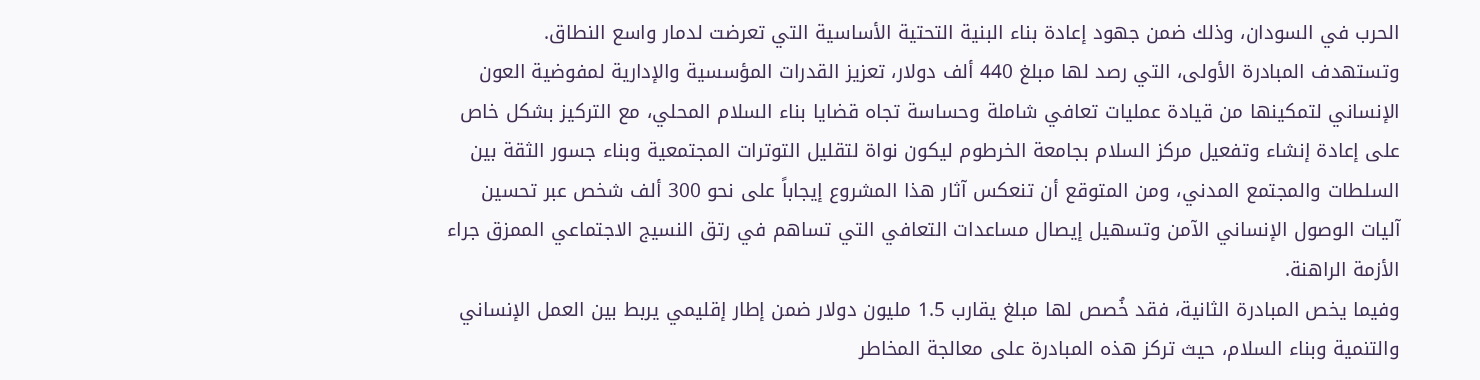الحرب في السودان، وذلك ضمن جهود إعادة بناء البنية التحتية الأساسية التي تعرضت لدمار واسع النطاق.
وتستهدف المبادرة الأولى، التي رصد لها مبلغ 440 ألف دولار، تعزيز القدرات المؤسسية والإدارية لمفوضية العون الإنساني لتمكينها من قيادة عمليات تعافي شاملة وحساسة تجاه قضايا بناء السلام المحلي، مع التركيز بشكل خاص على إعادة إنشاء وتفعيل مركز السلام بجامعة الخرطوم ليكون نواة لتقليل التوترات المجتمعية وبناء جسور الثقة بين السلطات والمجتمع المدني، ومن المتوقع أن تنعكس آثار هذا المشروع إيجاباً على نحو 300 ألف شخص عبر تحسين آليات الوصول الإنساني الآمن وتسهيل إيصال مساعدات التعافي التي تساهم في رتق النسيج الاجتماعي الممزق جراء الأزمة الراهنة.
وفيما يخص المبادرة الثانية، فقد خُصص لها مبلغ يقارب 1.5 مليون دولار ضمن إطار إقليمي يربط بين العمل الإنساني والتنمية وبناء السلام، حيث تركز هذه المبادرة على معالجة المخاطر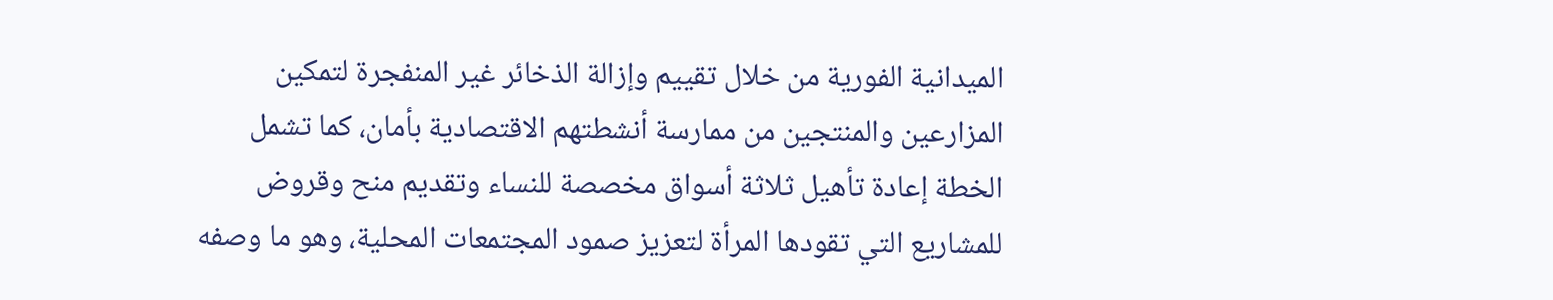الميدانية الفورية من خلال تقييم وإزالة الذخائر غير المنفجرة لتمكين المزارعين والمنتجين من ممارسة أنشطتهم الاقتصادية بأمان، كما تشمل الخطة إعادة تأهيل ثلاثة أسواق مخصصة للنساء وتقديم منح وقروض للمشاريع التي تقودها المرأة لتعزيز صمود المجتمعات المحلية، وهو ما وصفه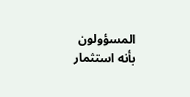المسؤولون بأنه استثمار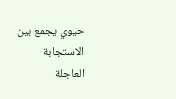حيوي يجمع بين الاستجابة العاجلة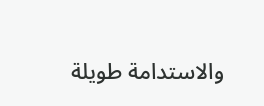والاستدامة طويلة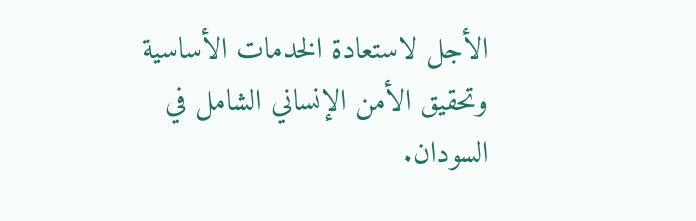الأجل لاستعادة الخدمات الأساسية وتحقيق الأمن الإنساني الشامل في السودان.